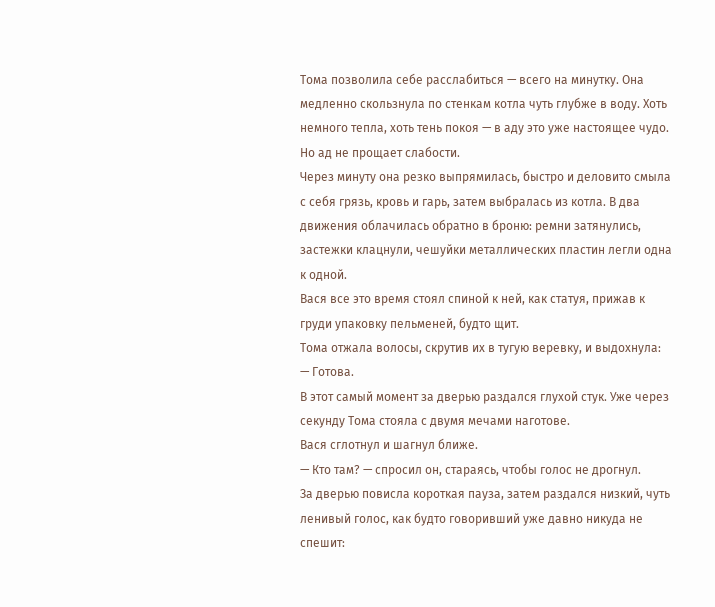Тома позволила себе расслабиться — всего на минутку. Она медленно скользнула по стенкам котла чуть глубже в воду. Хоть немного тепла, хоть тень покоя — в аду это уже настоящее чудо.
Но ад не прощает слабости.
Через минуту она резко выпрямилась, быстро и деловито смыла с себя грязь, кровь и гарь, затем выбралась из котла. В два движения облачилась обратно в броню: ремни затянулись, застежки клацнули, чешуйки металлических пластин легли одна к одной.
Вася все это время стоял спиной к ней, как статуя, прижав к груди упаковку пельменей, будто щит.
Тома отжала волосы, скрутив их в тугую веревку, и выдохнула:
— Готова.
В этот самый момент за дверью раздался глухой стук. Уже через секунду Тома стояла с двумя мечами наготове.
Вася сглотнул и шагнул ближе.
— Кто там? — спросил он, стараясь, чтобы голос не дрогнул.
За дверью повисла короткая пауза, затем раздался низкий, чуть ленивый голос, как будто говоривший уже давно никуда не спешит: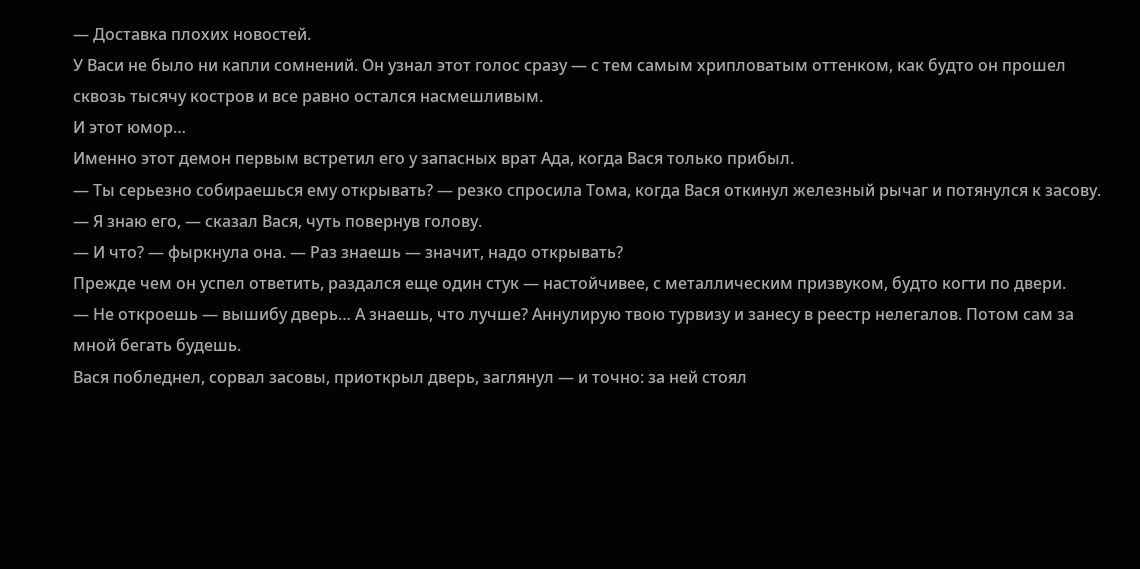— Доставка плохих новостей.
У Васи не было ни капли сомнений. Он узнал этот голос сразу — с тем самым хрипловатым оттенком, как будто он прошел сквозь тысячу костров и все равно остался насмешливым.
И этот юмор…
Именно этот демон первым встретил его у запасных врат Ада, когда Вася только прибыл.
— Ты серьезно собираешься ему открывать? — резко спросила Тома, когда Вася откинул железный рычаг и потянулся к засову.
— Я знаю его, — сказал Вася, чуть повернув голову.
— И что? — фыркнула она. — Раз знаешь — значит, надо открывать?
Прежде чем он успел ответить, раздался еще один стук — настойчивее, с металлическим призвуком, будто когти по двери.
— Не откроешь — вышибу дверь… А знаешь, что лучше? Аннулирую твою турвизу и занесу в реестр нелегалов. Потом сам за мной бегать будешь.
Вася побледнел, сорвал засовы, приоткрыл дверь, заглянул — и точно: за ней стоял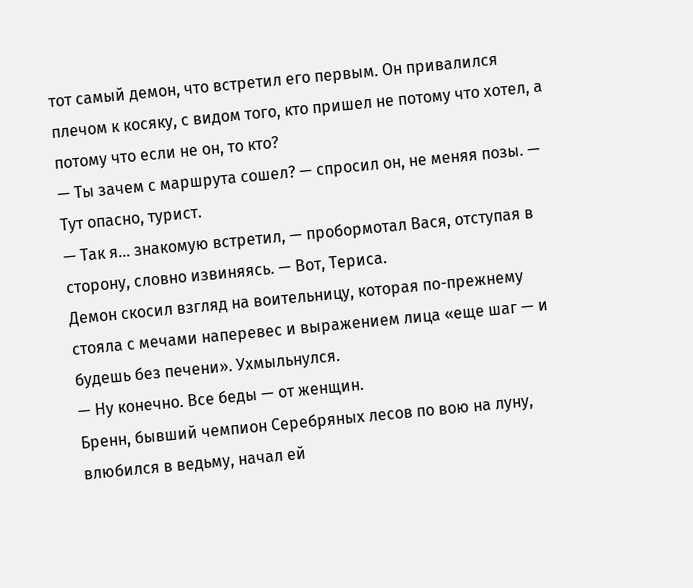тот самый демон, что встретил его первым. Он привалился плечом к косяку, с видом того, кто пришел не потому что хотел, а потому что если не он, то кто?
— Ты зачем с маршрута сошел? — спросил он, не меняя позы. — Тут опасно, турист.
— Так я… знакомую встретил, — пробормотал Вася, отступая в сторону, словно извиняясь. — Вот, Териса.
Демон скосил взгляд на воительницу, которая по-прежнему стояла с мечами наперевес и выражением лица «еще шаг — и будешь без печени». Ухмыльнулся.
— Ну конечно. Все беды — от женщин.
Бренн, бывший чемпион Серебряных лесов по вою на луну, влюбился в ведьму, начал ей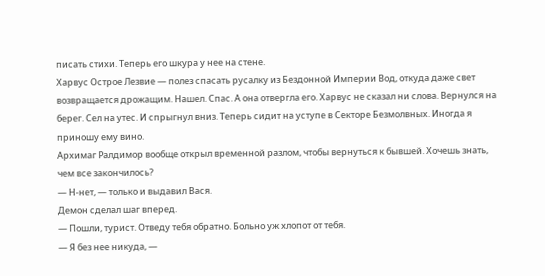писать стихи. Теперь его шкура у нее на стене.
Харвус Острое Лезвие — полез спасать русалку из Бездонной Империи Вод, откуда даже свет возвращается дрожащим. Нашел. Спас. А она отвергла его. Харвус не сказал ни слова. Вернулся на берег. Сел на утес. И спрыгнул вниз. Теперь сидит на уступе в Секторе Безмолвных. Иногда я приношу ему вино.
Архимаг Ралдимор вообще открыл временной разлом, чтобы вернуться к бывшей. Хочешь знать, чем все закончилось?
— Н-нет, — только и выдавил Вася.
Демон сделал шаг вперед.
— Пошли, турист. Отведу тебя обратно. Больно уж хлопот от тебя.
— Я без нее никуда, —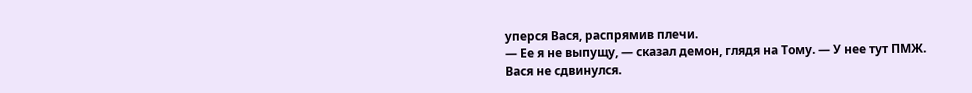уперся Вася, распрямив плечи.
— Ее я не выпущу, — сказал демон, глядя на Тому. — У нее тут ПМЖ.
Вася не сдвинулся.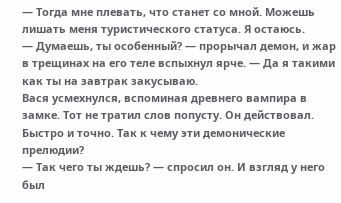— Тогда мне плевать, что станет со мной. Можешь лишать меня туристического статуса. Я остаюсь.
— Думаешь, ты особенный? — прорычал демон, и жар в трещинах на его теле вспыхнул ярче. — Да я такими как ты на завтрак закусываю.
Вася усмехнулся, вспоминая древнего вампира в замке. Тот не тратил слов попусту. Он действовал. Быстро и точно. Так к чему эти демонические прелюдии?
— Так чего ты ждешь? — спросил он. И взгляд у него был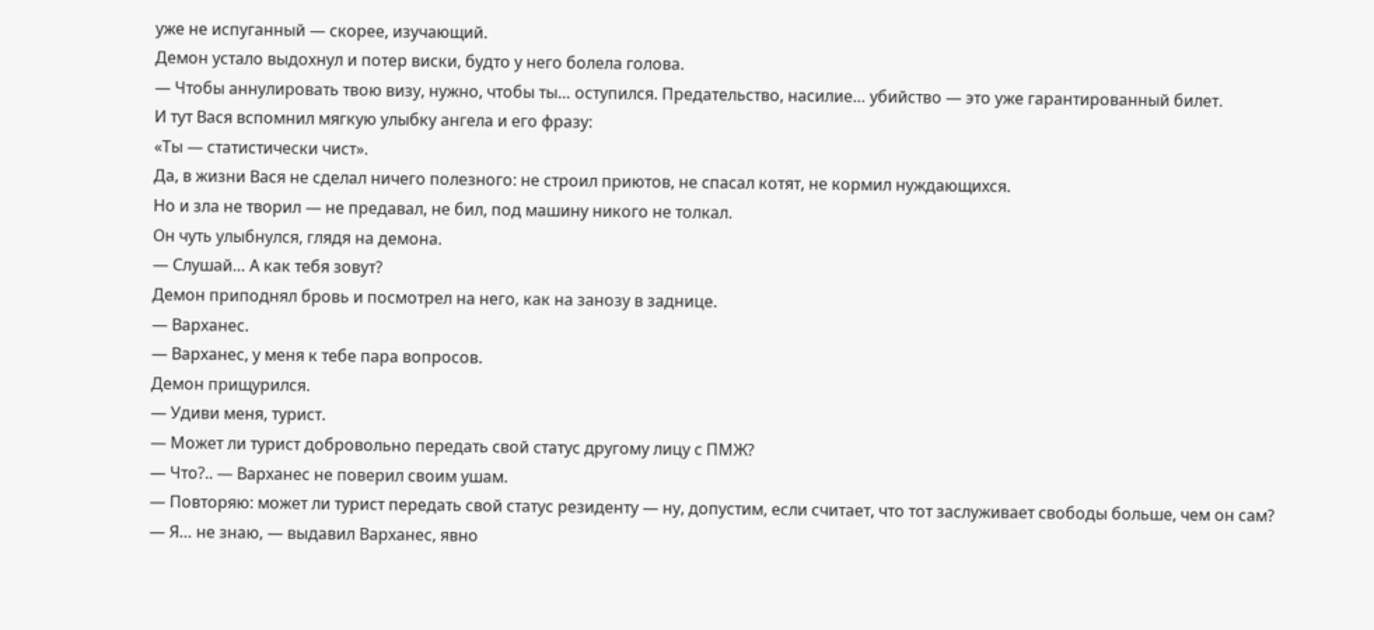уже не испуганный — скорее, изучающий.
Демон устало выдохнул и потер виски, будто у него болела голова.
— Чтобы аннулировать твою визу, нужно, чтобы ты… оступился. Предательство, насилие… убийство — это уже гарантированный билет.
И тут Вася вспомнил мягкую улыбку ангела и его фразу:
«Ты — статистически чист».
Да, в жизни Вася не сделал ничего полезного: не строил приютов, не спасал котят, не кормил нуждающихся.
Но и зла не творил — не предавал, не бил, под машину никого не толкал.
Он чуть улыбнулся, глядя на демона.
— Слушай… А как тебя зовут?
Демон приподнял бровь и посмотрел на него, как на занозу в заднице.
— Варханес.
— Варханес, у меня к тебе пара вопросов.
Демон прищурился.
— Удиви меня, турист.
— Может ли турист добровольно передать свой статус другому лицу с ПМЖ?
— Что?.. — Варханес не поверил своим ушам.
— Повторяю: может ли турист передать свой статус резиденту — ну, допустим, если считает, что тот заслуживает свободы больше, чем он сам?
— Я… не знаю, — выдавил Варханес, явно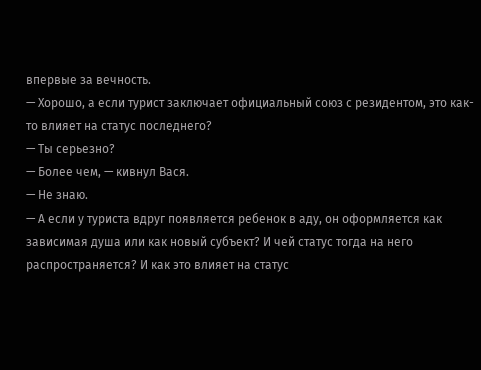впервые за вечность.
— Хорошо, а если турист заключает официальный союз с резидентом, это как-то влияет на статус последнего?
— Ты серьезно?
— Более чем, — кивнул Вася.
— Не знаю.
— А если у туриста вдруг появляется ребенок в аду, он оформляется как зависимая душа или как новый субъект? И чей статус тогда на него распространяется? И как это влияет на статус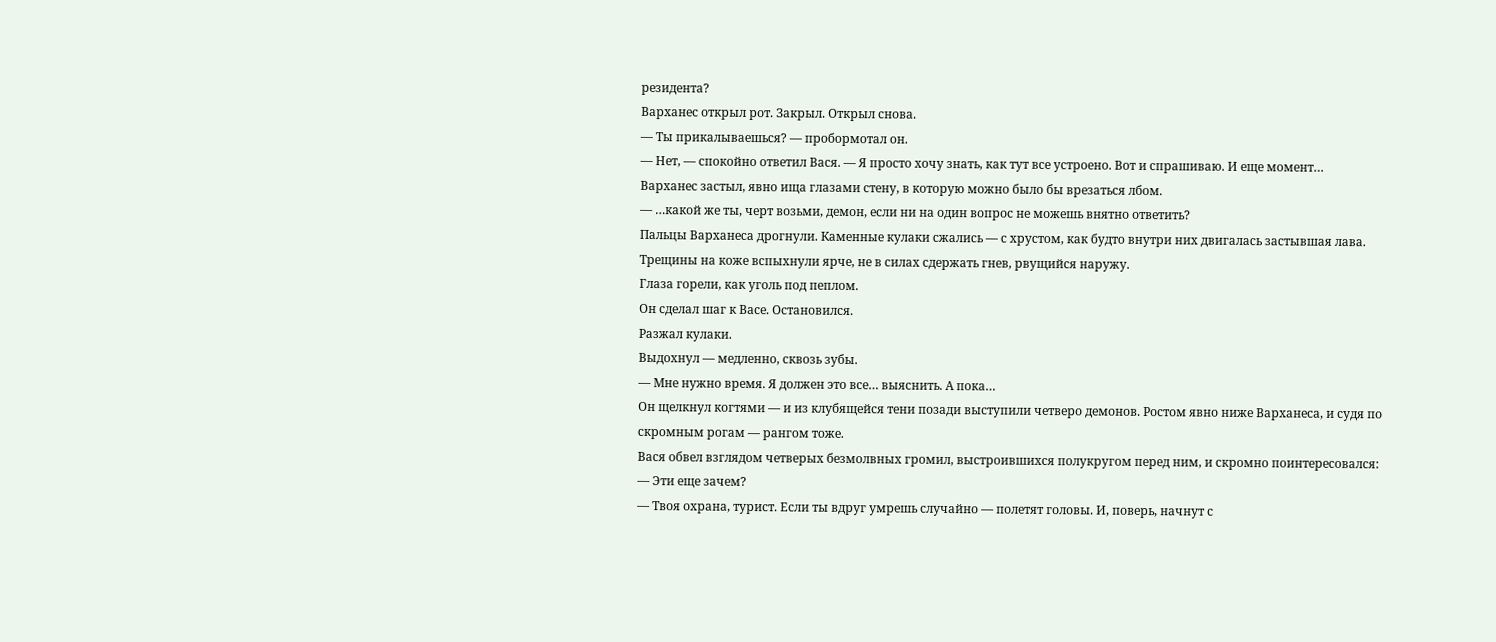резидента?
Варханес открыл рот. Закрыл. Открыл снова.
— Ты прикалываешься? — пробормотал он.
— Нет, — спокойно ответил Вася. — Я просто хочу знать, как тут все устроено. Вот и спрашиваю. И еще момент…
Варханес застыл, явно ища глазами стену, в которую можно было бы врезаться лбом.
— …какой же ты, черт возьми, демон, если ни на один вопрос не можешь внятно ответить?
Пальцы Варханеса дрогнули. Каменные кулаки сжались — с хрустом, как будто внутри них двигалась застывшая лава. Трещины на коже вспыхнули ярче, не в силах сдержать гнев, рвущийся наружу.
Глаза горели, как уголь под пеплом.
Он сделал шаг к Васе. Остановился.
Разжал кулаки.
Выдохнул — медленно, сквозь зубы.
— Мне нужно время. Я должен это все… выяснить. А пока…
Он щелкнул когтями — и из клубящейся тени позади выступили четверо демонов. Ростом явно ниже Варханеса, и судя по скромным рогам — рангом тоже.
Вася обвел взглядом четверых безмолвных громил, выстроившихся полукругом перед ним, и скромно поинтересовался:
— Эти еще зачем?
— Твоя охрана, турист. Если ты вдруг умрешь случайно — полетят головы. И, поверь, начнут с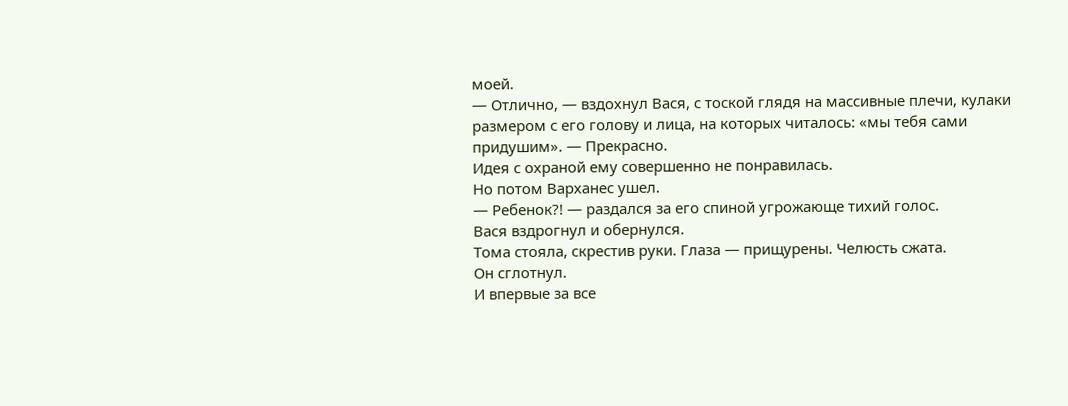моей.
— Отлично, — вздохнул Вася, с тоской глядя на массивные плечи, кулаки размером с его голову и лица, на которых читалось: «мы тебя сами придушим». — Прекрасно.
Идея с охраной ему совершенно не понравилась.
Но потом Варханес ушел.
— Ребенок?! — раздался за его спиной угрожающе тихий голос.
Вася вздрогнул и обернулся.
Тома стояла, скрестив руки. Глаза — прищурены. Челюсть сжата.
Он сглотнул.
И впервые за все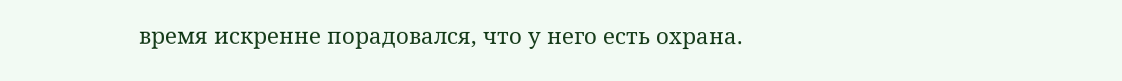время искренне порадовался, что у него есть охрана.